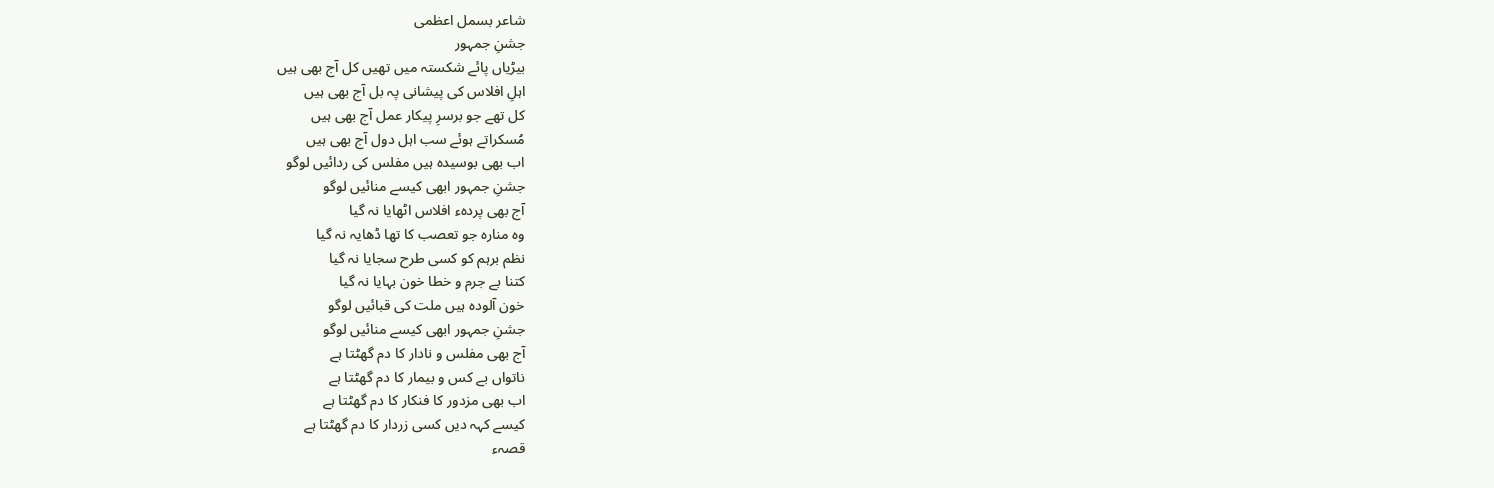شاعر بسمل اعظمی
جشنِ جمہور
بیڑیاں پائے شکستہ میں تھیں کل آج بھی ہیں
اہلِ افلاس کی پیشانی پہ بل آج بھی ہیں
کل تھے جو برسرِ پیکار عمل آج بھی ہیں
مُسکراتے ہوئے سب اہل دول آج بھی ہیں
اب بھی بوسیدہ ہیں مفلس کی ردائیں لوگو
جشنِ جمہور ابھی کیسے منائیں لوگو
آج بھی پردہء افلاس اٹھایا نہ گیا
وہ منارہ جو تعصب کا تھا ڈھایہ نہ گیا
نظم برہم کو کسی طرح سجایا نہ گیا
کتنا بے جرم و خطا خون بہایا نہ گیا
خون آلودہ ہیں ملت کی قبائیں لوگو
جشنِ جمہور ابھی کیسے منائیں لوگو
آج بھی مفلس و نادار کا دم گھٹتا ہے
ناتواں بے کس و بیمار کا دم گھٹتا ہے
اب بھی مزدور کا فنکار کا دم گھٹتا ہے
کیسے کہہ دیں کسی زردار کا دم گھٹتا ہے
قصہء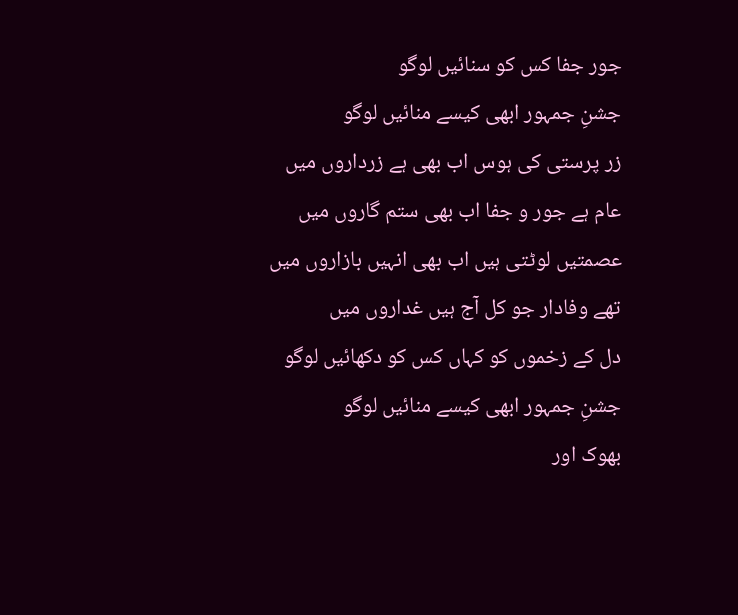جور جفا کس کو سنائیں لوگو
جشنِ جمہور ابھی کیسے منائیں لوگو
زر پرستی کی ہوس اب بھی ہے زرداروں میں
عام ہے جور و جفا اب بھی ستم گاروں میں
عصمتیں لوٹتی ہیں اب بھی انہیں بازاروں میں
تھے وفادار جو کل آج ہیں غداروں میں
دل کے زخموں کو کہاں کس کو دکھائیں لوگو
جشنِ جمہور ابھی کیسے منائیں لوگو
بھوک اور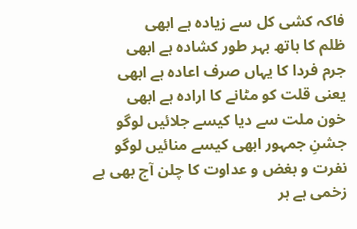فاکہ کشی کل سے زیادہ ہے ابھی
ظلم کا ہاتھ بہر طور کشادہ ہے ابھی
جرم فردا کا یہاں صرف اعادہ ہے ابھی
یعنی قلت کو مٹانے کا ارادہ ہے ابھی
خون ملت سے دیا کیسے جلائیں لوگو
جشنِ جمہور ابھی کیسے منائیں لوگو
نفرت و بغض و عداوت کا چلن آج بھی ہے
زخمی ہے ہر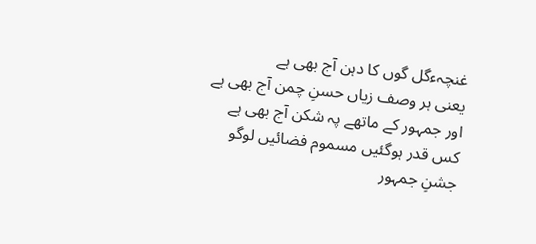غنچہءگل گوں کا دہن آج بھی ہے
یعنی ہر وصف زیاں حسنِ چمن آج بھی ہے
اور جمہور کے ماتھے پہ شکن آج بھی ہے
کس قدر ہوگئیں مسموم فضائیں لوگو
جشنِ جمہور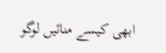ابھی کیسے منائیں لوگو